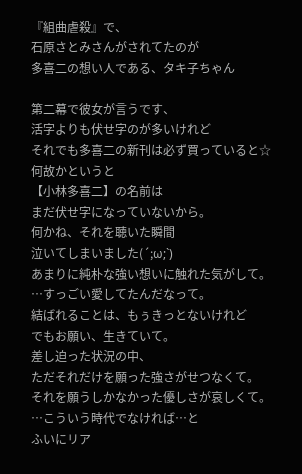『組曲虐殺』で、
石原さとみさんがされてたのが
多喜二の想い人である、タキ子ちゃん

第二幕で彼女が言うです、
活字よりも伏せ字のが多いけれど
それでも多喜二の新刊は必ず買っていると☆
何故かというと
【小林多喜二】の名前は
まだ伏せ字になっていないから。
何かね、それを聴いた瞬間
泣いてしまいました(´;ω;`)
あまりに純朴な強い想いに触れた気がして。
…すっごい愛してたんだなって。
結ばれることは、もぅきっとないけれど
でもお願い、生きていて。
差し迫った状況の中、
ただそれだけを願った強さがせつなくて。
それを願うしかなかった優しさが哀しくて。
…こういう時代でなければ…と
ふいにリア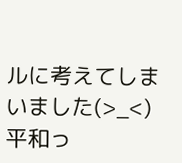ルに考えてしまいました(>_<)
平和っ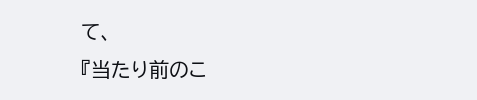て、
『当たり前のこ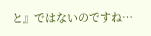と』ではないのですね…